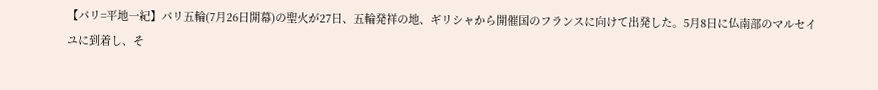【パリ=平地一紀】パリ五輪(7月26日開幕)の聖火が27日、五輪発祥の地、ギリシャから開催国のフランスに向けて出発した。5月8日に仏南部のマルセイユに到着し、そ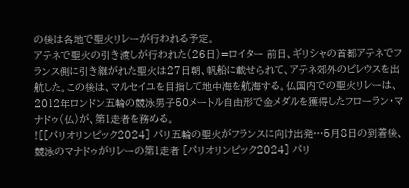の後は各地で聖火リレーが行われる予定。
アテネで聖火の引き渡しが行われた(26日)=ロイター 前日、ギリシャの首都アテネでフランス側に引き継がれた聖火は27日朝、帆船に載せられて、アテネ郊外のピレウスを出航した。この後は、マルセイユを目指して地中海を航海する。仏国内での聖火リレーは、2012年ロンドン五輪の競泳男子50メートル自由形で金メダルを獲得したフローラン・マナドゥ(仏)が、第1走者を務める。
![[パリオリンピック2024] パリ五輪の聖火がフランスに向け出発…5月8日の到着後、競泳のマナドゥがリレーの第1走者 [パリオリンピック2024] パリ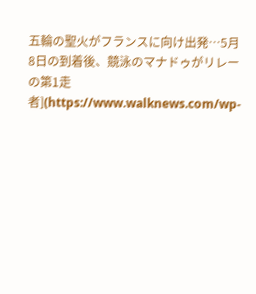五輪の聖火がフランスに向け出発…5月8日の到着後、競泳のマナドゥがリレーの第1走者](https://www.walknews.com/wp-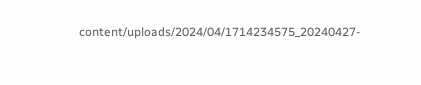content/uploads/2024/04/1714234575_20240427-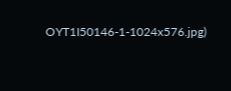OYT1I50146-1-1024x576.jpg)